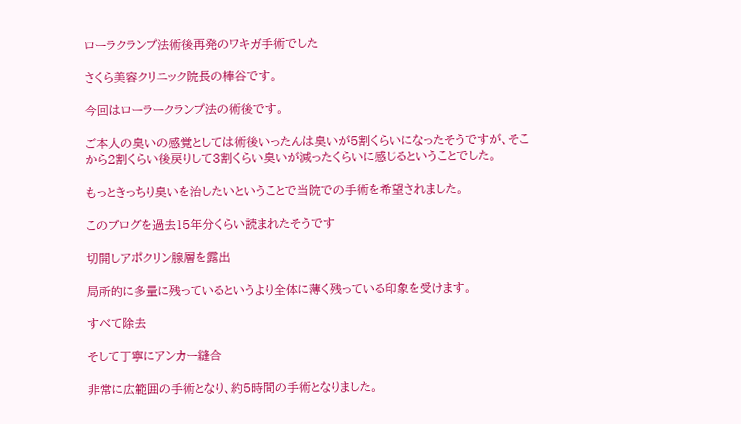ローラクランプ法術後再発のワキガ手術でした

さくら美容クリニック院長の棒谷です。

今回はローラークランプ法の術後です。

ご本人の臭いの感覚としては術後いったんは臭いが5割くらいになったそうですが、そこから2割くらい後戻りして3割くらい臭いが減ったくらいに感じるということでした。

もっときっちり臭いを治したいということで当院での手術を希望されました。

このブログを過去15年分くらい読まれたそうです

切開しアポクリン腺層を露出

局所的に多量に残っているというより全体に薄く残っている印象を受けます。

すべて除去

そして丁寧にアンカー縫合

非常に広範囲の手術となり、約5時間の手術となりました。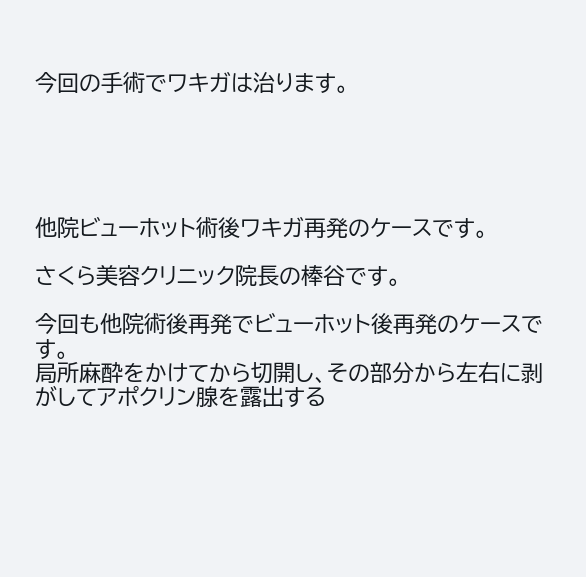今回の手術でワキガは治ります。





他院ビューホット術後ワキガ再発のケースです。

さくら美容クリニック院長の棒谷です。

今回も他院術後再発でビューホット後再発のケースです。
局所麻酔をかけてから切開し、その部分から左右に剥がしてアポクリン腺を露出する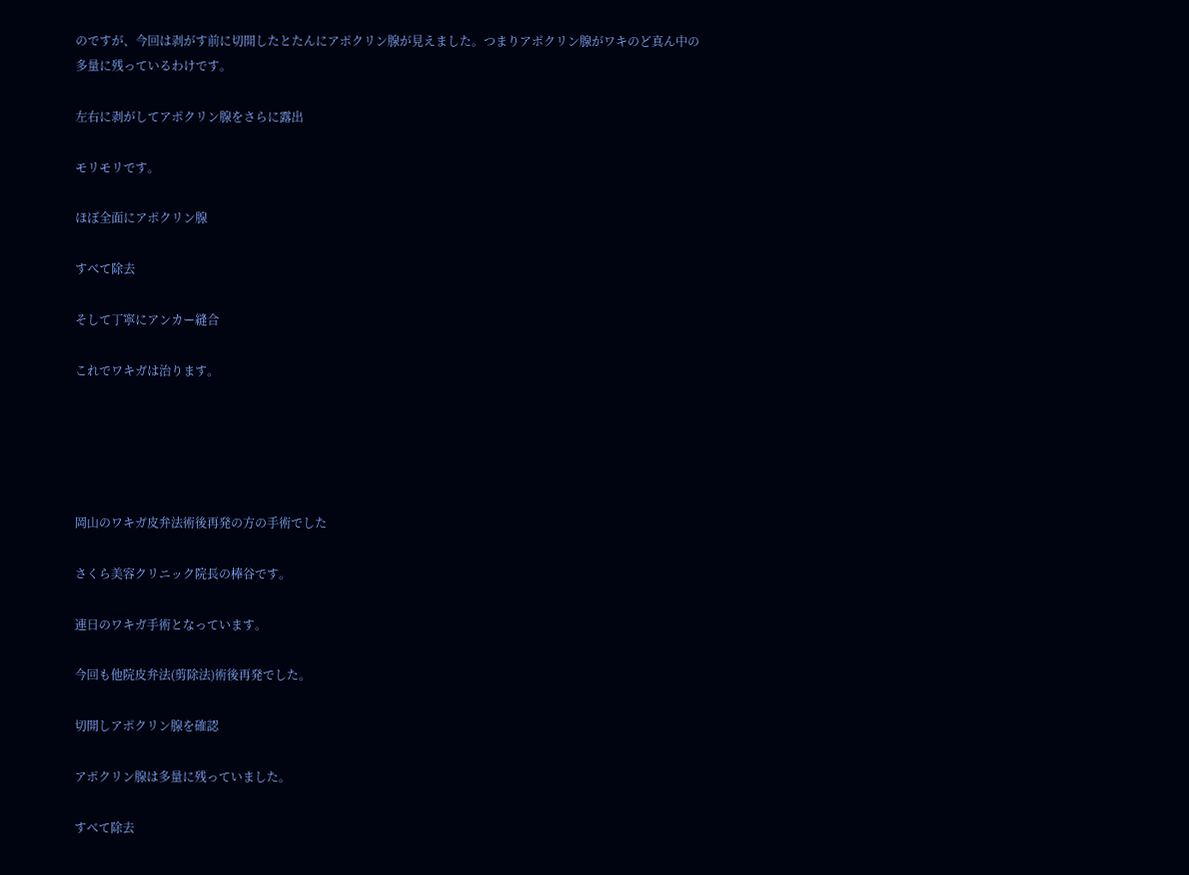のですが、今回は剥がす前に切開したとたんにアポクリン腺が見えました。つまりアポクリン腺がワキのど真ん中の多量に残っているわけです。

左右に剥がしてアポクリン腺をさらに露出

モリモリです。

ほぼ全面にアポクリン腺

すべて除去

そして丁寧にアンカー縫合

これでワキガは治ります。





岡山のワキガ皮弁法術後再発の方の手術でした

さくら美容クリニック院長の棒谷です。

連日のワキガ手術となっています。

今回も他院皮弁法(剪除法)術後再発でした。

切開しアポクリン腺を確認

アポクリン腺は多量に残っていました。

すべて除去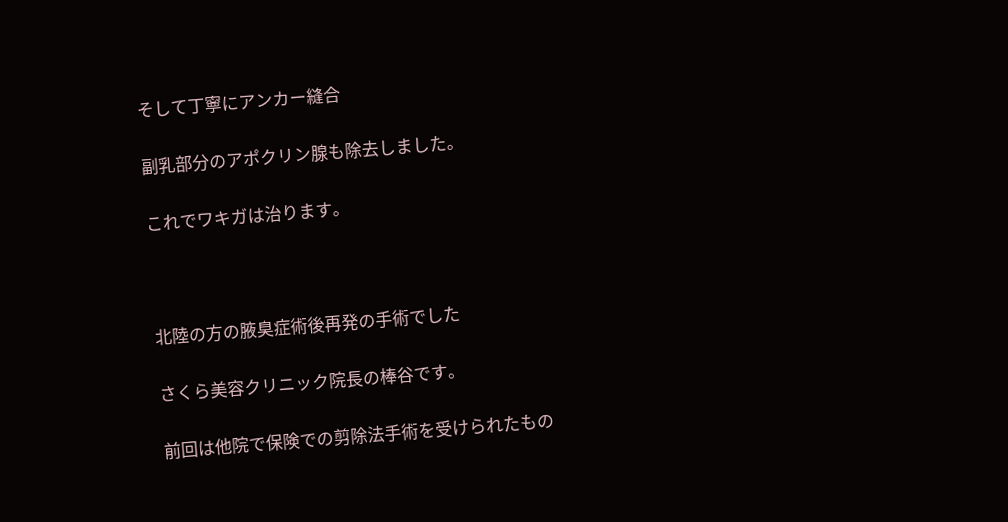そして丁寧にアンカー縫合

副乳部分のアポクリン腺も除去しました。

これでワキガは治ります。



北陸の方の腋臭症術後再発の手術でした

さくら美容クリニック院長の棒谷です。

前回は他院で保険での剪除法手術を受けられたもの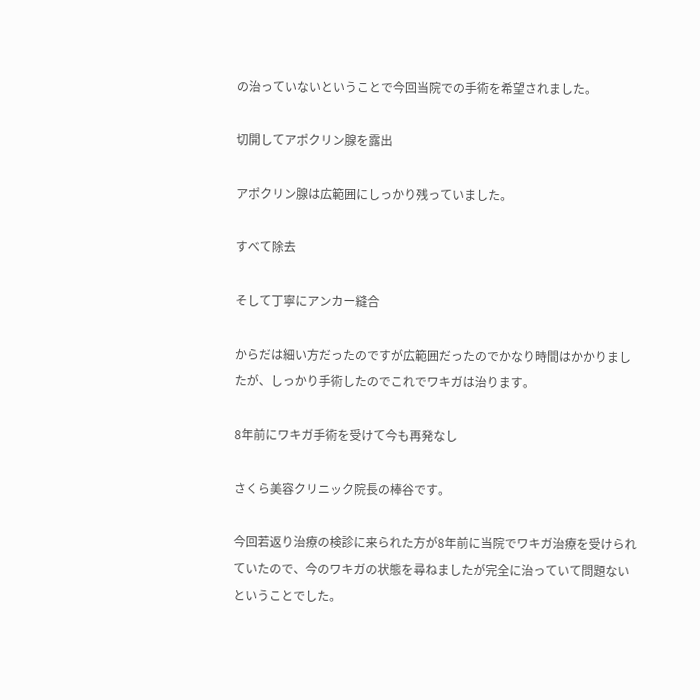の治っていないということで今回当院での手術を希望されました。

切開してアポクリン腺を露出

アポクリン腺は広範囲にしっかり残っていました。

すべて除去

そして丁寧にアンカー縫合

からだは細い方だったのですが広範囲だったのでかなり時間はかかりましたが、しっかり手術したのでこれでワキガは治ります。

8年前にワキガ手術を受けて今も再発なし

さくら美容クリニック院長の棒谷です。

今回若返り治療の検診に来られた方が8年前に当院でワキガ治療を受けられていたので、今のワキガの状態を尋ねましたが完全に治っていて問題ないということでした。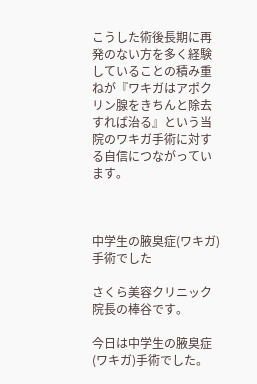こうした術後長期に再発のない方を多く経験していることの積み重ねが『ワキガはアポクリン腺をきちんと除去すれば治る』という当院のワキガ手術に対する自信につながっています。



中学生の腋臭症(ワキガ)手術でした

さくら美容クリニック院長の棒谷です。

今日は中学生の腋臭症(ワキガ)手術でした。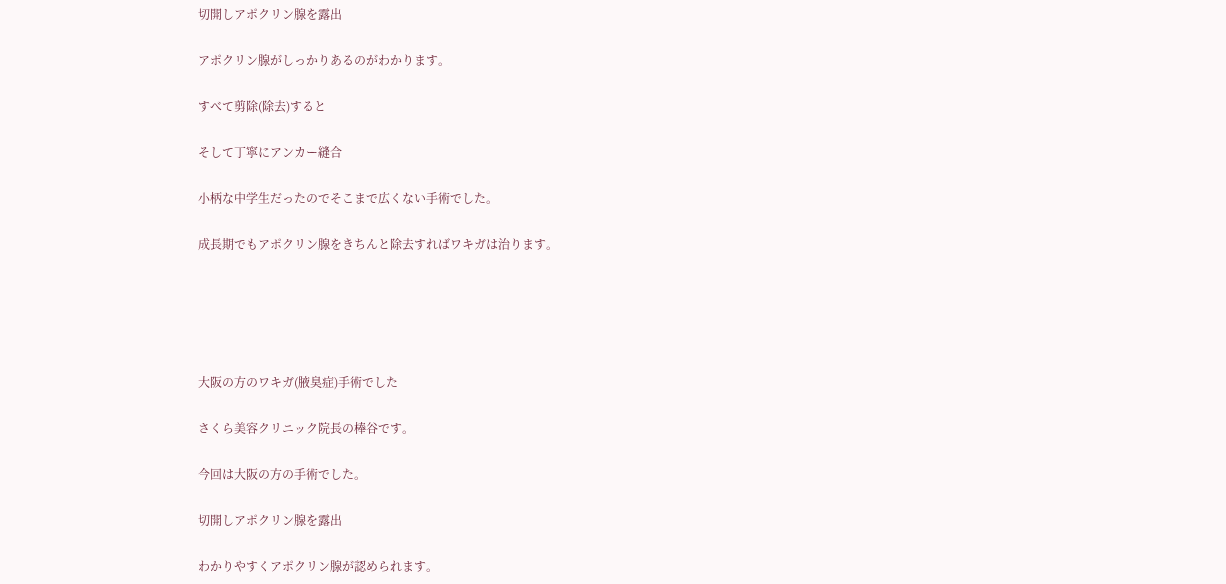切開しアポクリン腺を露出

アポクリン腺がしっかりあるのがわかります。

すべて剪除(除去)すると

そして丁寧にアンカー縫合

小柄な中学生だったのでそこまで広くない手術でした。

成長期でもアポクリン腺をきちんと除去すればワキガは治ります。





大阪の方のワキガ(腋臭症)手術でした

さくら美容クリニック院長の棒谷です。

今回は大阪の方の手術でした。

切開しアポクリン腺を露出

わかりやすくアポクリン腺が認められます。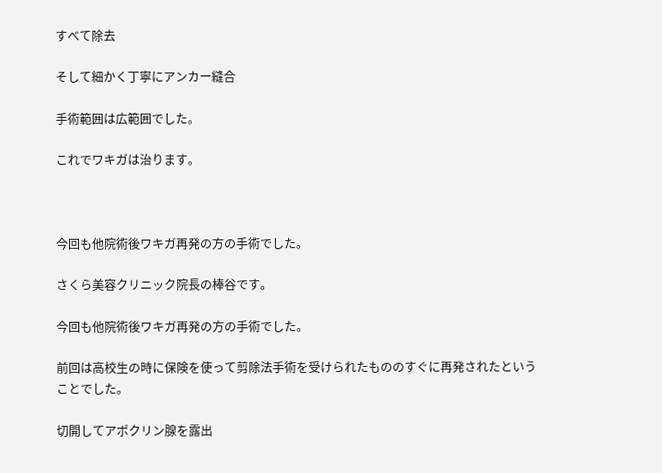すべて除去

そして細かく丁寧にアンカー縫合

手術範囲は広範囲でした。

これでワキガは治ります。



今回も他院術後ワキガ再発の方の手術でした。

さくら美容クリニック院長の棒谷です。

今回も他院術後ワキガ再発の方の手術でした。

前回は高校生の時に保険を使って剪除法手術を受けられたもののすぐに再発されたということでした。

切開してアポクリン腺を露出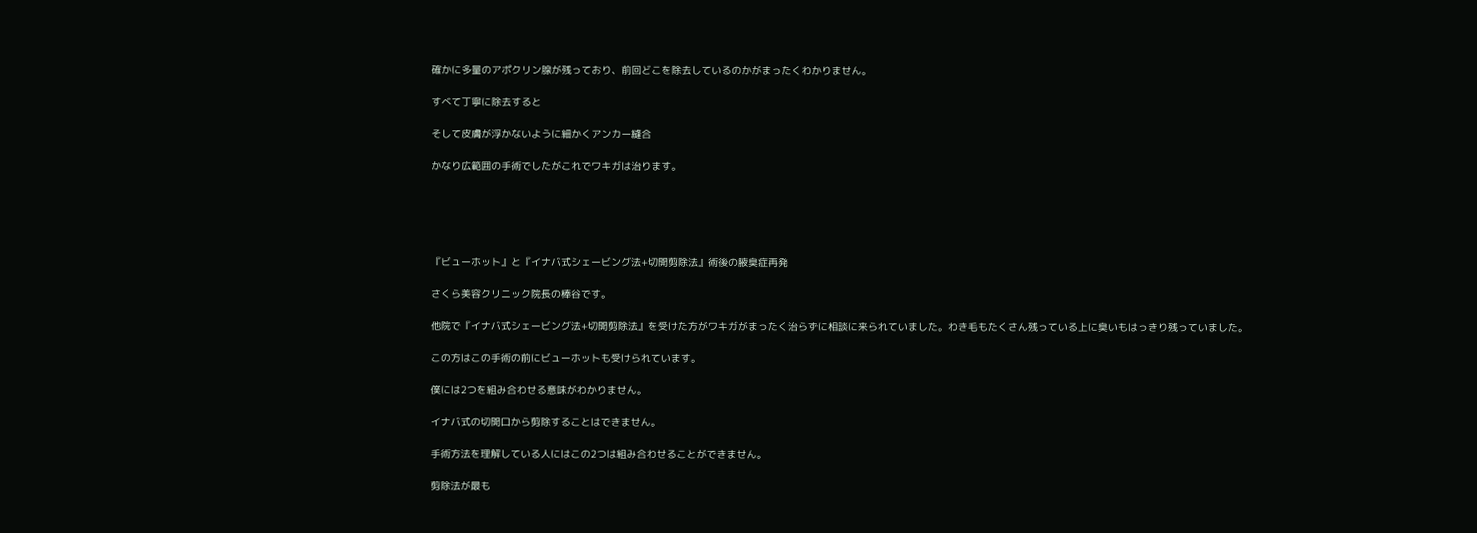確かに多量のアポクリン腺が残っており、前回どこを除去しているのかがまったくわかりません。

すべて丁寧に除去すると

そして皮膚が浮かないように細かくアンカー縫合

かなり広範囲の手術でしたがこれでワキガは治ります。





『ビューホット』と『イナバ式シェービング法+切開剪除法』術後の腋臭症再発

さくら美容クリニック院長の棒谷です。

他院で『イナバ式シェービング法+切開剪除法』を受けた方がワキガがまったく治らずに相談に来られていました。わき毛もたくさん残っている上に臭いもはっきり残っていました。

この方はこの手術の前にビューホットも受けられています。

僕には2つを組み合わせる意味がわかりません。

イナバ式の切開口から剪除することはできません。

手術方法を理解している人にはこの2つは組み合わせることができません。

剪除法が最も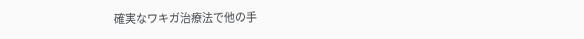確実なワキガ治療法で他の手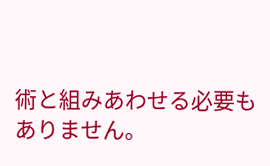術と組みあわせる必要もありません。